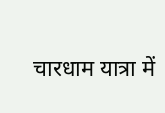चारधाम यात्रा में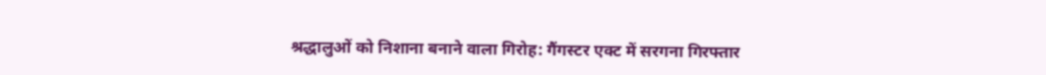श्रद्धालुओं को निशाना बनाने वाला गिरोह: गैंगस्टर एक्ट में सरगना गिरफ्तार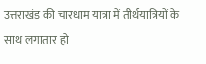उत्तराखंड की चारधाम यात्रा में तीर्थयात्रियों के साथ लगातार हो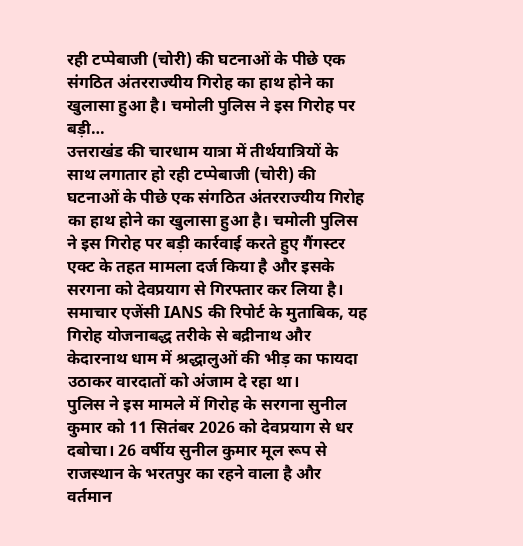रही टप्पेबाजी (चोरी) की घटनाओं के पीछे एक संगठित अंतरराज्यीय गिरोह का हाथ होने का खुलासा हुआ है। चमोली पुलिस ने इस गिरोह पर बड़ी…
उत्तराखंड की चारधाम यात्रा में तीर्थयात्रियों के साथ लगातार हो रही टप्पेबाजी (चोरी) की घटनाओं के पीछे एक संगठित अंतरराज्यीय गिरोह का हाथ होने का खुलासा हुआ है। चमोली पुलिस ने इस गिरोह पर बड़ी कार्रवाई करते हुए गैंगस्टर एक्ट के तहत मामला दर्ज किया है और इसके सरगना को देवप्रयाग से गिरफ्तार कर लिया है। समाचार एजेंसी IANS की रिपोर्ट के मुताबिक, यह गिरोह योजनाबद्ध तरीके से बद्रीनाथ और केदारनाथ धाम में श्रद्धालुओं की भीड़ का फायदा उठाकर वारदातों को अंजाम दे रहा था।
पुलिस ने इस मामले में गिरोह के सरगना सुनील कुमार को 11 सितंबर 2026 को देवप्रयाग से धर दबोचा। 26 वर्षीय सुनील कुमार मूल रूप से राजस्थान के भरतपुर का रहने वाला है और वर्तमान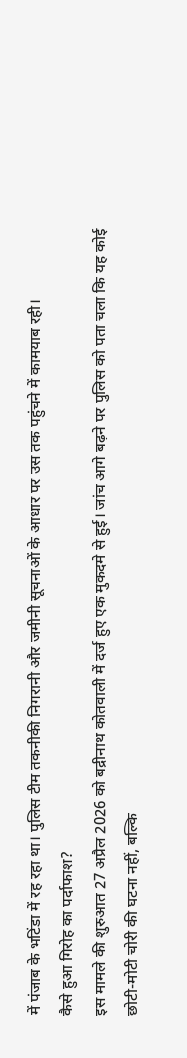में पंजाब के भटिंडा में रह रहा था। पुलिस टीम तकनीकी निगरानी और जमीनी सूचनाओं के आधार पर उस तक पहुंचने में कामयाब रही।
कैसे हुआ गिरोह का पर्दाफाश?
इस मामले की शुरुआत 27 अप्रैल 2026 को बद्रीनाथ कोतवाली में दर्ज हुए एक मुकदमे से हुई। जांच आगे बढ़ने पर पुलिस को पता चला कि यह कोई छोटी-मोटी चोरी की घटना नहीं, बल्कि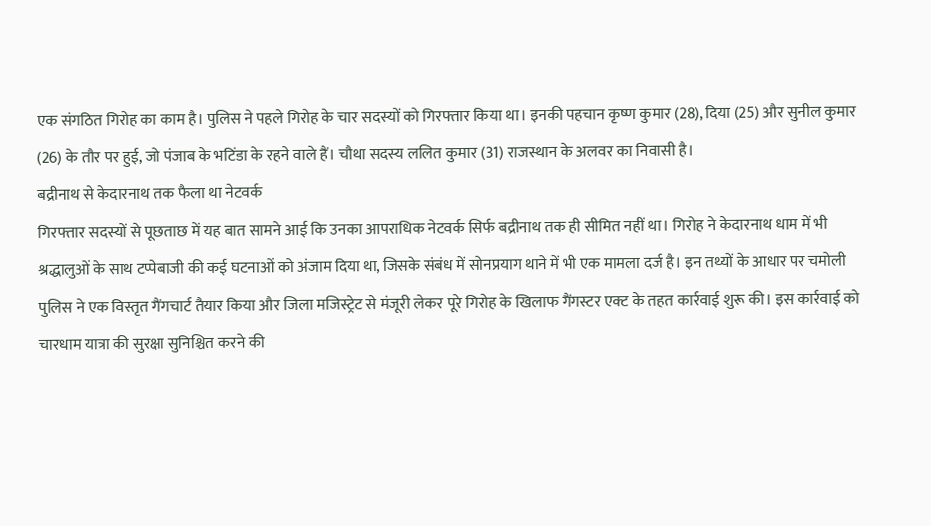एक संगठित गिरोह का काम है। पुलिस ने पहले गिरोह के चार सदस्यों को गिरफ्तार किया था। इनकी पहचान कृष्ण कुमार (28), दिया (25) और सुनील कुमार (26) के तौर पर हुई, जो पंजाब के भटिंडा के रहने वाले हैं। चौथा सदस्य ललित कुमार (31) राजस्थान के अलवर का निवासी है।
बद्रीनाथ से केदारनाथ तक फैला था नेटवर्क
गिरफ्तार सदस्यों से पूछताछ में यह बात सामने आई कि उनका आपराधिक नेटवर्क सिर्फ बद्रीनाथ तक ही सीमित नहीं था। गिरोह ने केदारनाथ धाम में भी श्रद्धालुओं के साथ टप्पेबाजी की कई घटनाओं को अंजाम दिया था, जिसके संबंध में सोनप्रयाग थाने में भी एक मामला दर्ज है। इन तथ्यों के आधार पर चमोली पुलिस ने एक विस्तृत गैंगचार्ट तैयार किया और जिला मजिस्ट्रेट से मंजूरी लेकर पूरे गिरोह के खिलाफ गैंगस्टर एक्ट के तहत कार्रवाई शुरू की। इस कार्रवाई को चारधाम यात्रा की सुरक्षा सुनिश्चित करने की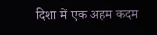दिशा में एक अहम कदम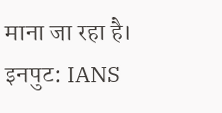माना जा रहा है।
इनपुट: IANS